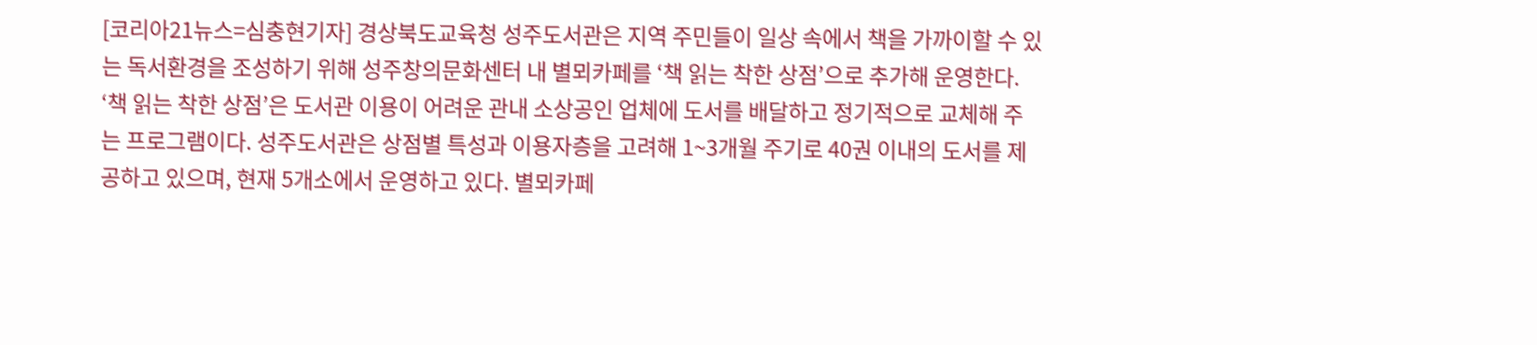[코리아21뉴스=심충현기자] 경상북도교육청 성주도서관은 지역 주민들이 일상 속에서 책을 가까이할 수 있는 독서환경을 조성하기 위해 성주창의문화센터 내 별뫼카페를 ‘책 읽는 착한 상점’으로 추가해 운영한다. ‘책 읽는 착한 상점’은 도서관 이용이 어려운 관내 소상공인 업체에 도서를 배달하고 정기적으로 교체해 주는 프로그램이다. 성주도서관은 상점별 특성과 이용자층을 고려해 1~3개월 주기로 40권 이내의 도서를 제공하고 있으며, 현재 5개소에서 운영하고 있다. 별뫼카페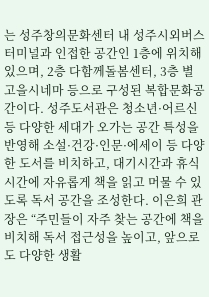는 성주창의문화센터 내 성주시외버스터미널과 인접한 공간인 1층에 위치해있으며, 2층 다함께돌봄센터, 3층 별고을시네마 등으로 구성된 복합문화공간이다. 성주도서관은 청소년·어르신 등 다양한 세대가 오가는 공간 특성을 반영해 소설·건강·인문·에세이 등 다양한 도서를 비치하고, 대기시간과 휴식시간에 자유롭게 책을 읽고 머물 수 있도록 독서 공간을 조성한다. 이은희 관장은 “주민들이 자주 찾는 공간에 책을 비치해 독서 접근성을 높이고, 앞으로도 다양한 생활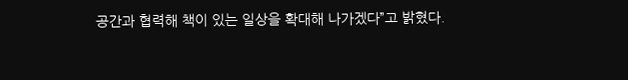공간과 협력해 책이 있는 일상을 확대해 나가겠다”고 밝혔다.